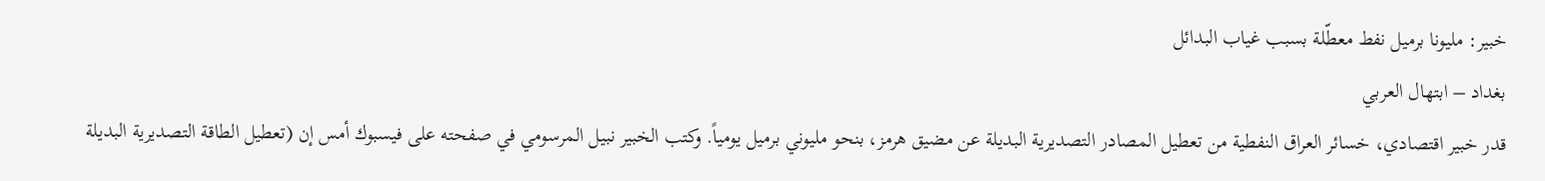خبير: مليونا برميل نفط معطّلة بسبب غياب البدائل
بغداد – ابتهال العربي
قدر خبير اقتصادي، خسائر العراق النفطية من تعطيل المصادر التصديرية البديلة عن مضيق هرمز، بنحو مليوني برميل يومياً. وكتب الخبير نبيل المرسومي في صفحته على فيسبوك أمس إن (تعطيل الطاقة التصديرية البديلة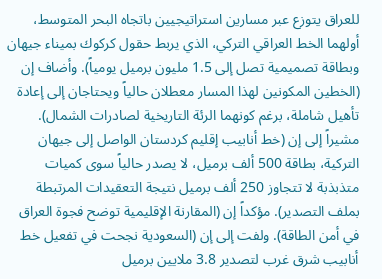للعراق يتوزع عبر مسارين استراتيجيين باتجاه البحر المتوسط، أولهما الخط العراقي التركي، الذي يربط حقول كركوك بميناء جيهان وبطاقة تصميمية تصل إلى 1.5 مليون برميل يومياً). وأضاف إن (الخطين المكونين لهذا المسار معطلان حالياً ويحتاجان إلى إعادة تأهيل شاملة، برغم كونهما الرئة التاريخية لصادرات الشمال). مشيراً إلى إن (خط أنابيب إقليم كردستان الواصل إلى جيهان التركية، بطاقة 500 ألف برميل، لا يصدر حالياً سوى كميات متذبذبة لا تتجاوز 250 ألف برميل نتيجة التعقيدات المرتبطة بملف التصدير). مؤكداً إن (المقارنة الإقليمية توضح فجوة العراق في أمن الطاقة). ولفت إلى إن (السعودية نجحت في تفعيل خط أنابيب شرق غرب لتصدير 3.8 ملايين برميل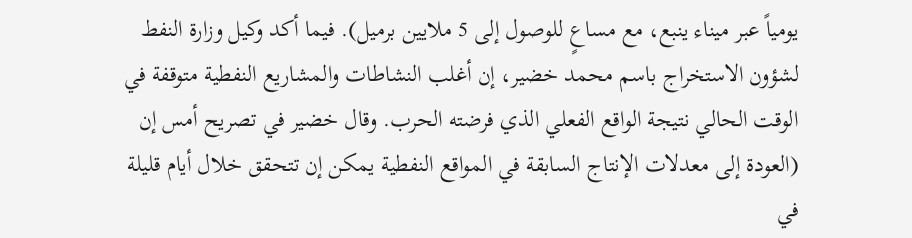يومياً عبر ميناء ينبع، مع مساعٍ للوصول إلى 5 ملايين برميل). فيما أكد وكيل وزارة النفط لشؤون الاستخراج باسم محمد خضير، إن أغلب النشاطات والمشاريع النفطية متوقفة في الوقت الحالي نتيجة الواقع الفعلي الذي فرضته الحرب. وقال خضير في تصريح أمس إن (العودة إلى معدلات الإنتاج السابقة في المواقع النفطية يمكن إن تتحقق خلال أيام قليلة في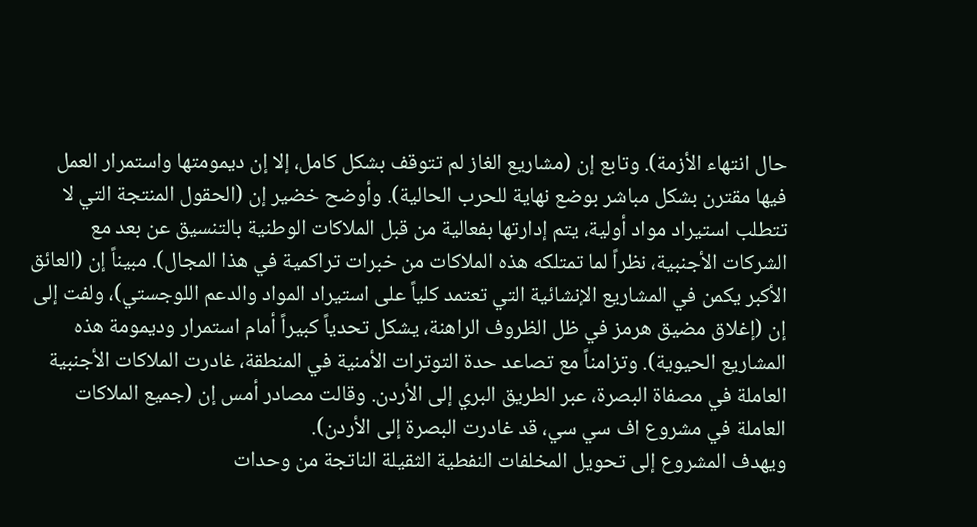حال انتهاء الأزمة). وتابع إن (مشاريع الغاز لم تتوقف بشكل كامل، إلا إن ديمومتها واستمرار العمل فيها مقترن بشكل مباشر بوضع نهاية للحرب الحالية). وأوضح خضير إن (الحقول المنتجة التي لا تتطلب استيراد مواد أولية، يتم إدارتها بفعالية من قبل الملاكات الوطنية بالتنسيق عن بعد مع الشركات الأجنبية، نظراً لما تمتلكه هذه الملاكات من خبرات تراكمية في هذا المجال). مبيناً إن (العائق الأكبر يكمن في المشاريع الإنشائية التي تعتمد كلياً على استيراد المواد والدعم اللوجستي)، ولفت إلى إن (إغلاق مضيق هرمز في ظل الظروف الراهنة، يشكل تحدياً كبيراً أمام استمرار وديمومة هذه المشاريع الحيوية). وتزامناً مع تصاعد حدة التوترات الأمنية في المنطقة، غادرت الملاكات الأجنبية العاملة في مصفاة البصرة، عبر الطريق البري إلى الأردن. وقالت مصادر أمس إن (جميع الملاكات العاملة في مشروع اف سي سي، قد غادرت البصرة إلى الأردن).
ويهدف المشروع إلى تحويل المخلفات النفطية الثقيلة الناتجة من وحدات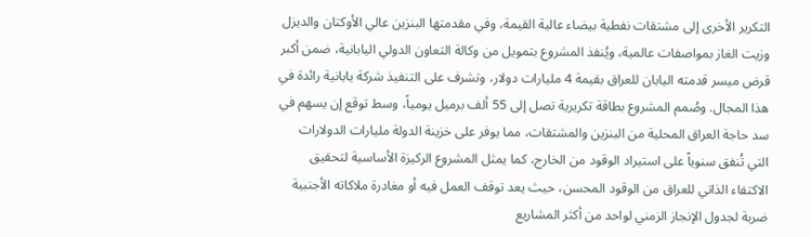التكرير الأخرى إلى مشتقات نفطية بيضاء عالية القيمة، وفي مقدمتها البنزين عالي الأوكتان والديزل وزيت الغاز بمواصفات عالمية، ويُنفذ المشروع بتمويل من وكالة التعاون الدولي اليابانية، ضمن أكبر قرض ميسر قدمته اليابان للعراق بقيمة 4 مليارات دولار، وتشرف على التنفيذ شركة يابانية رائدة في هذا المجال. وصُمم المشروع بطاقة تكريرية تصل إلى 55 ألف برميل يومياً، وسط توقع إن يسهم في سد حاجة العراق المحلية من البنزين والمشتقات، مما يوفر على خزينة الدولة مليارات الدولارات التي تُنفق سنوياً على استيراد الوقود من الخارج، كما يمثل المشروع الركيزة الأساسية لتحقيق الاكتفاء الذاتي للعراق من الوقود المحسن، حيث يعد توقف العمل فيه أو مغادرة ملاكاته الأجنبية ضربة لجدول الإنجاز الزمني لواحد من أكثر المشاريع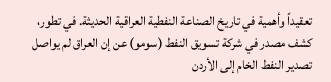تعقيداً وأهمية في تاريخ الصناعة النفطية العراقية الحديثة. في تطور، كشف مصدر في شركة تسويق النفط (سومو) عن إن العراق لم يواصل تصدير النفط الخام إلى الأردن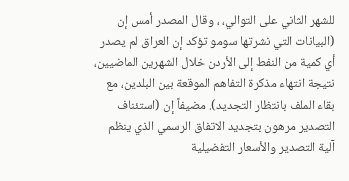للشهر الثاني على التوالي، ، وقال المصدر أمس إن (البيانات التي نشرتها سومو تؤكد إن العراق لم يصدر أي كمية من النفط إلى الأردن خلال الشهرين الماضيين، نتيجة انتهاء مذكرة التفاهم الموقعة بين البلدين، مع بقاء الملف بانتظار التجديد). مضيفاً إن (استئناف التصدير مرهون بتجديد الاتفاق الرسمي الذي ينظم آلية التصدير والأسعار التفضيلية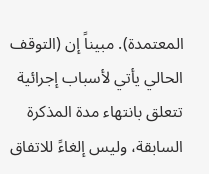المعتمدة). مبيناً إن (التوقف الحالي يأتي لأسباب إجرائية تتعلق بانتهاء مدة المذكرة السابقة، وليس إلغاءً للاتفاق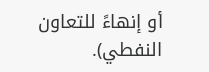أو إنهاءً للتعاون النفطي).